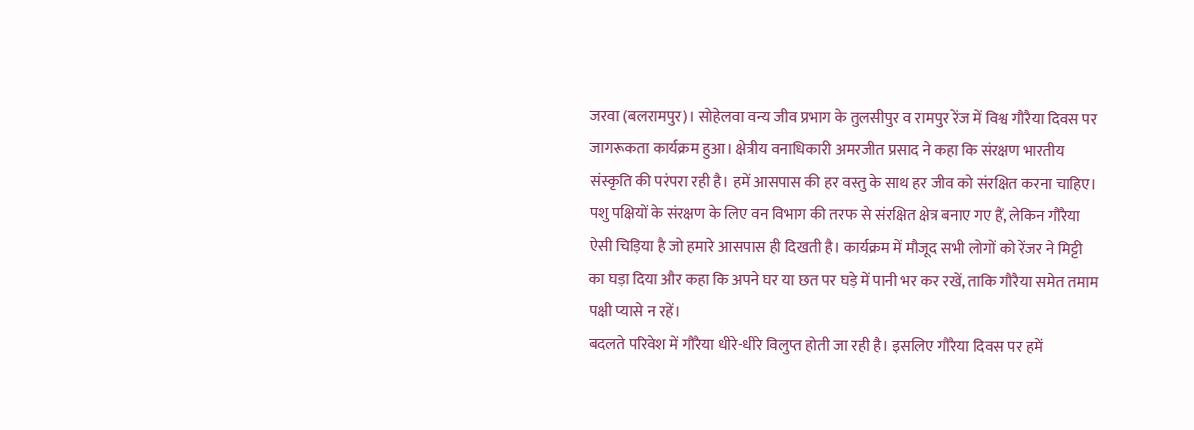जरवा (बलरामपुर)। सोहेलवा वन्य जीव प्रभाग के तुलसीपुर व रामपुर रेंज में विश्व गौरैया दिवस पर जागरूकता कार्यक्रम हुआ। क्षेत्रीय वनाधिकारी अमरजीत प्रसाद ने कहा कि संरक्षण भारतीय संस्कृति की परंपरा रही है। हमें आसपास की हर वस्तु के साथ हर जीव को संरक्षित करना चाहिए। पशु पक्षियों के संरक्षण के लिए वन विभाग की तरफ से संरक्षित क्षेत्र बनाए गए हैं, लेकिन गौरैया ऐसी चिड़िया है जो हमारे आसपास ही दिखती है। कार्यक्रम में मौजूद सभी लोगों को रेंजर ने मिट्टी का घड़ा दिया और कहा कि अपने घर या छत पर घड़े में पानी भर कर रखें, ताकि गौरैया समेत तमाम पक्षी प्यासे न रहें।
बदलते परिवेश में गौरैया धीरे-धीरे विलुप्त होती जा रही है। इसलिए गौरैया दिवस पर हमें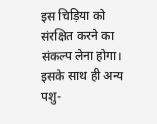इस चिड़िया को संरक्षित करने का संकल्प लेना होगा। इसके साथ ही अन्य पशु-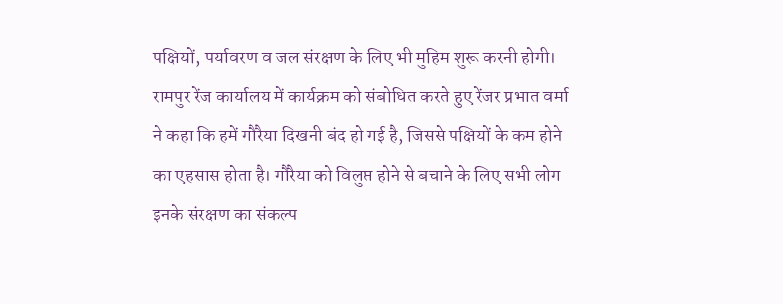पक्षियों, पर्यावरण व जल संरक्षण के लिए भी मुहिम शुरू करनी होगी।
रामपुर रेंज कार्यालय में कार्यक्रम को संबोधित करते हुए रेंजर प्रभात वर्मा ने कहा कि हमें गौरैया दिखनी बंद हो गई है, जिससे पक्षियों के कम होने का एहसास होता है। गौरैया को विलुप्त होने से बचाने के लिए सभी लोग इनके संरक्षण का संकल्प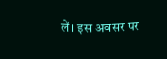लें। इस अवसर पर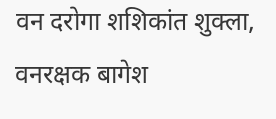वन दरोगा शशिकांत शुक्ला, वनरक्षक बागेश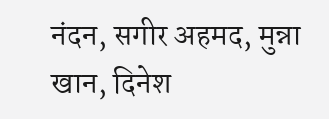नंदन, सगीर अहमद, मुन्ना खान, दिनेश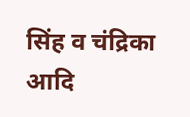सिंह व चंद्रिका आदि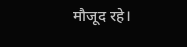मौजूद रहे।